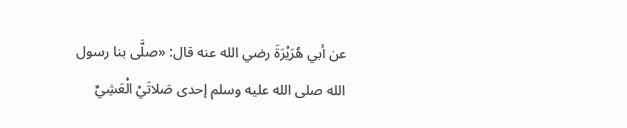عن أبي هُرَيْرَةَ رضي الله عنه قال: «صلَّى بنا رسول الله صلى الله عليه وسلم إحدى صَلاتَيْ الْعَشِيِّ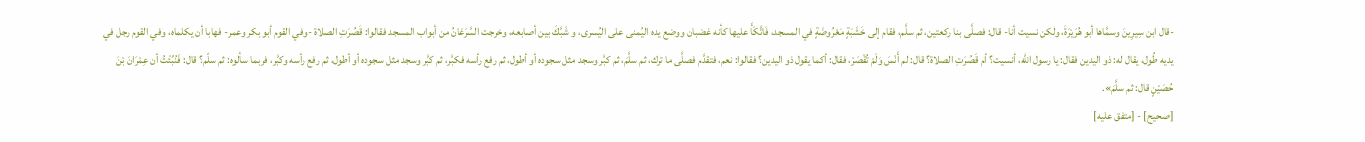-قال ابن سِيرِينَ وسمَّاها أبو هُرَيْرَةَ، ولكن نسيت أنا- قال: فصلَّى بنا ركعتين، ثم سلَّم، فقام إلى خَشَبَةٍ مَعْرُوضَةٍ في المسجد، فَاتَّكَأَ عليها كأنه غضبان ووضع يده اليُمنى على اليُسرى، و شَبَّكَ بين أصابعه، وخرجت السَّرَعَانُ من أبواب المسجد فقالوا: قَصُرَتِ الصلاة -وفي القوم أبو بكر وعمر- فهابا أن يكلماه، وفي القوم رجل في يديه طُول، يقال له: ذو اليدين فقال: يا رسول الله، أنسيت؟ أم قَصُرَتِ الصلاة؟ قال: لم أَنْسَ وَلَمْ تُقْصَرْ، فقال: أكما يقول ذو اليدين؟ فقالوا: نعم، فتقدَّم فصلَّى ما ترك، ثم سلَّمَ، ثم كبَّر وسجد مثل سجوده أو أطول، ثم رفع رأسه فكبَّر، ثم كبَّر وسجد مثل سجوده أو أطول، ثم رفع رأسه وكبَّر، فربما سألوه: ثم سلّم؟ قال: فَنُبِّئْتُ أن عِمْرَانَ بْنَ حُصَيْنٍ قال: ثم سلَّمَ».
[صحيح] - [متفق عليه]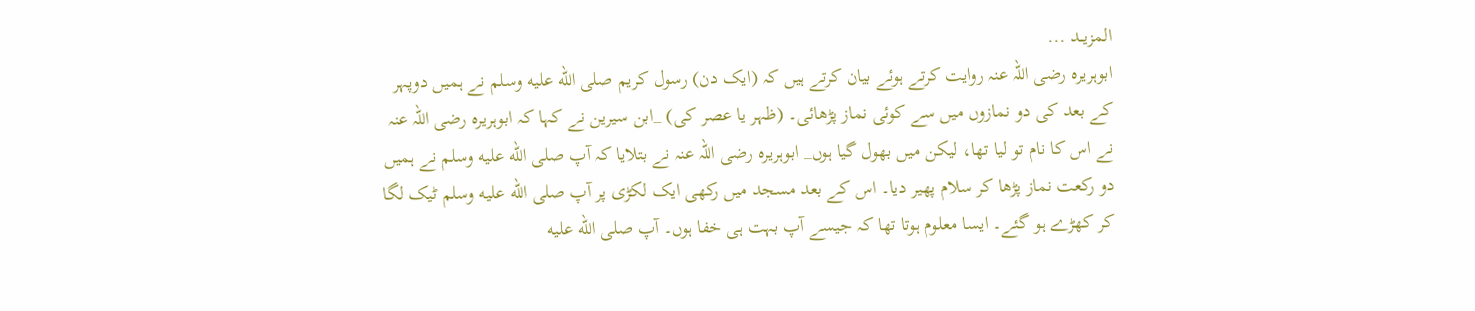المزيــد ...
ابوہریرہ رضی اللہ عنہ روایت کرتے ہوئے بیان کرتے ہیں کہ (ایک دن) رسول کریم صلى الله عليه وسلم نے ہمیں دوپہر کے بعد کی دو نمازوں میں سے کوئی نماز پڑھائی۔ (ظہر یا عصر کی) _ابن سیرین نے کہا کہ ابوہریرہ رضی اللہ عنہ نے اس کا نام تو لیا تھا، لیکن میں بھول گیا ہوں_ ابوہریرہ رضی اللہ عنہ نے بتلایا کہ آپ صلى الله عليه وسلم نے ہمیں دو رکعت نماز پڑھا کر سلام پھیر دیا۔ اس کے بعد مسجد میں رکھی ایک لکڑی پر آپ صلى الله عليه وسلم ٹیک لگا کر کھڑے ہو گئے۔ ایسا معلوم ہوتا تھا کہ جیسے آپ بہت ہی خفا ہوں۔ آپ صلى الله عليه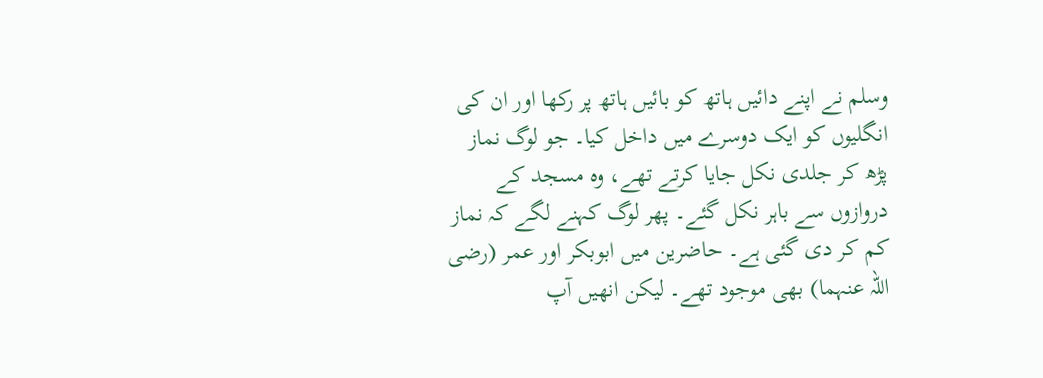وسلم نے اپنے دائیں ہاتھ کو بائیں ہاتھ پر رکھا اور ان کی انگلیوں کو ایک دوسرے میں داخل کیا۔ جو لوگ نماز پڑھ کر جلدی نکل جایا کرتے تھے، وہ مسجد کے دروازوں سے باہر نکل گئے۔ پھر لوگ کہنے لگے کہ نماز کم کر دی گئی ہے۔ حاضرین میں ابوبکر اور عمر (رضی اللہ عنہما) بھی موجود تھے۔ لیکن انھیں آپ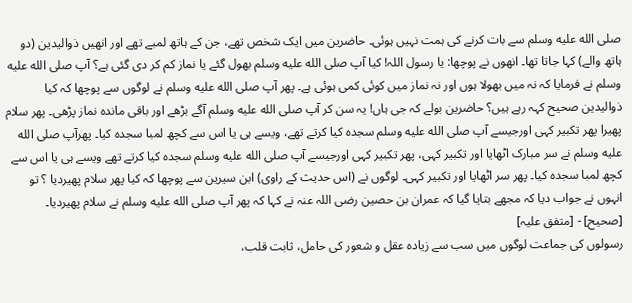صلى الله عليه وسلم سے بات کرنے کی ہمت نہیں ہوئی۔ حاضرین میں ایک شخص تھے، جن کے ہاتھ لمبے تھے اور انھیں ذوالیدین (دو ہاتھ والے) کہا جاتا تھا۔ انھوں نے پوچھا: یا رسول اللہ! کیا آپ صلى الله عليه وسلم بھول گئے یا نماز کم کر دی گئی ہے؟ آپ صلى الله عليه وسلم نے فرمایا کہ نہ میں بھولا ہوں اور نہ نماز میں کوئی کمی ہوئی ہے۔ پھر آپ صلى الله عليه وسلم نے لوگوں سے پوچھا کہ کیا ذوالیدین صحیح کہہ رہے ہیں؟ حاضرین بولے کہ جی ہاں! یہ سن کر آپ صلى الله عليه وسلم آگے بڑھے اور باقی ماندہ نماز پڑھی۔ پھر سلام پھیرا پھر تکبیر کہی اورجیسے آپ صلى الله عليه وسلم سجدہ کیا کرتے تھے، ویسے ہی یا اس سے کچھ لمبا سجدہ کیا۔ پھرآپ صلى الله عليه وسلم نے سر مبارک اٹھایا اور تکبیر کہی، پھر تکبیر کہی اورجیسے آپ صلى الله عليه وسلم سجدہ کیا کرتے تھے ویسے ہی یا اس سے کچھ لمبا سجدہ کیا۔ پھر سر اٹھایا اور تکبیر کہی۔ لوگوں نے (اس حدیث کے راوی) ابن سیرین سے پوچھا کہ کیا پھر سلام پھیردیا ؟ تو انہوں نے جواب دیا کہ مجھے بتایا گیا کہ عمران بن حصین رضی اللہ عنہ نے کہا کہ پھر آپ صلى الله عليه وسلم نے سلام پھیردیا۔
[صحیح] - [متفق علیہ]
رسولوں کی جماعت لوگوں میں سب سے زیادہ عقل و شعور کی حامل، ثابت قلب،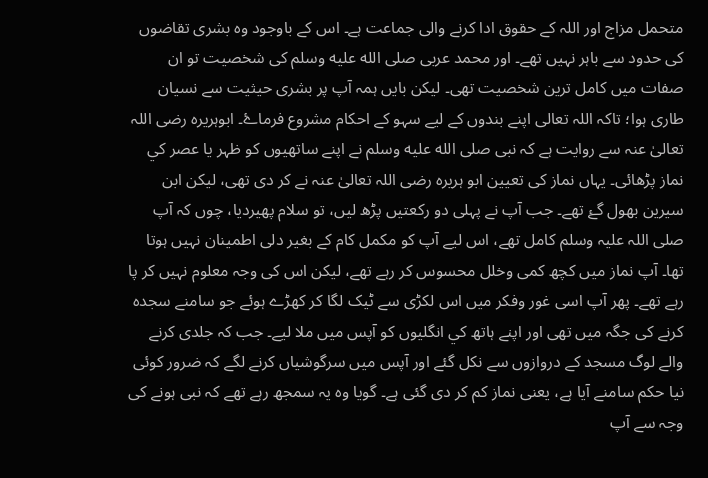متحمل مزاج اور اللہ کے حقوق ادا کرنے والی جماعت ہے۔ اس کے باوجود وہ بشری تقاضوں کی حدود سے باہر نہیں تھے۔ اور محمد عربی صلى الله عليه وسلم کی شخصیت تو ان صفات میں کامل ترین شخصیت تھی۔ لیکن بایں ہمہ آپ پر بشری حیثیت سے نسیان طاری ہوا؛ تاکہ اللہ تعالی اپنے بندوں کے لیے سہو کے احکام مشروع فرماۓ۔ ابوہریرہ رضی اللہ تعالیٰ عنہ سے روایت ہے کہ نبی صلى الله عليه وسلم نے اپنے ساتھيوں کو ظہر يا عصر کي نماز پڑهائی۔ یہاں نماز کی تعیین ابو ہریرہ رضی اللہ تعالیٰ عنہ نے کر دی تھی، لیکن ابن سیرین بھول گۓ تھے۔ جب آپ نے پہلی دو رکعتیں پڑھ لیں، تو سلام پھیردیا، چوں کہ آپ صلی اللہ عليہ وسلم کامل تھے، اس لیے آپ کو مکمل کام کے بغیر دلی اطمینان نہیں ہوتا تھا۔ آپ نماز ميں کچھ کمی وخلل محسوس کر رہے تھے، ليکن اس کی وجہ معلوم نہیں کر پا رہے تھے۔ پھر آپ اسی غور وفکر ميں اس لکڑی سے ٹيک لگا کر کھڑے ہوئے جو سامنے سجدہ کرنے کی جگہ میں تھی اور اپنے ہاتھ کي انگليوں کو آپس ميں ملا لیے۔ جب کہ جلدی کرنے والے لوگ مسجد کے دروازوں سے نکل گئے اور آپس ميں سرگوشیاں کرنے لگے کہ ضرور کوئی نیا حکم سامنے آیا ہے، یعنی نماز کم کر دی گئی ہے۔ گويا وہ يہ سمجھ رہے تھے کہ نبی ہونے کی وجہ سے آپ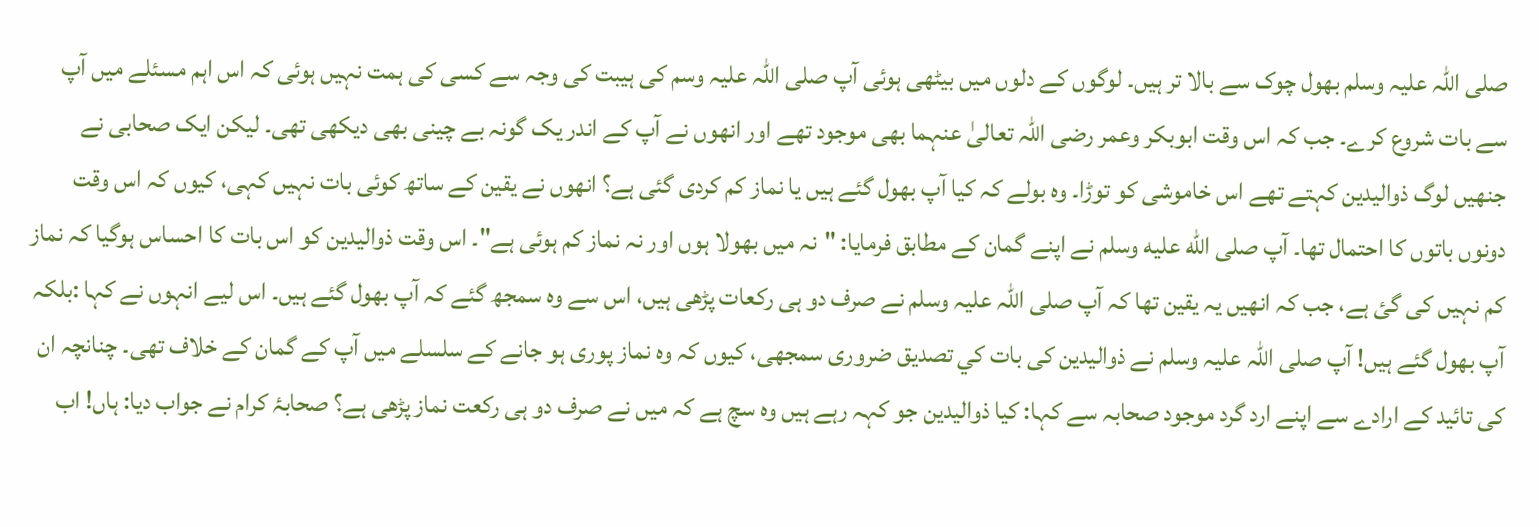صلی اللہ عليہ وسلم بھول چوک سے بالا تر ہیں۔ لوگوں کے دلوں میں بیٹھی ہوئی آپ صلی اللہ عليہ وسم کی ہیبت کی وجہ سے کسی کی ہمت نہيں ہوئی کہ اس اہم مسئلے میں آپ سے بات شروع کرے۔ جب کہ اس وقت ابوبکر وعمر رضی اللہ تعالیٰ عنہما بھی موجود تھے اور انھوں نے آپ کے اندر یک گونہ بے چینی بھی دیکھی تھی۔ لیکن ایک صحابی نے جنھیں لوگ ذوالیدین کہتے تھے اس خاموشی کو توڑا۔ وہ بولے کہ کيا آپ بھول گئے ہیں یا نماز کم کردی گئی ہے؟ انھوں نے یقین کے ساتھ کوئی بات نہیں کہی، کیوں کہ اس وقت دونوں باتوں کا احتمال تھا۔ آپ صلى الله عليه وسلم نے اپنے گمان کے مطابق فرمایا: "نہ میں بھولا ہوں اور نہ نماز کم ہوئی ہے"۔ اس وقت ذواليدين کو اس بات کا احساس ہوگيا کہ نماز کم نہيں کی گئ ہے، جب کہ انھیں یہ یقین تھا کہ آپ صلی اللہ عليہ وسلم نے صرف دو ہی رکعات پڑھی ہیں، اس سے وہ سمجھ گئے کہ آپ بھول گئے ہیں۔ اس لیے انہوں نے کہا :بلکہ آپ بھول گئے ہيں! آپ صلی اللہ عليہ وسلم نے ذوالیدین کی بات کي تصديق ضروری سمجھی، کیوں کہ وہ نماز پوری ہو جانے کے سلسلے میں آپ کے گمان کے خلاف تھی۔ چنانچہ ان کی تائید کے ارادے سے اپنے ارد گرد موجود صحابہ سے کہا: کيا ذواليدين جو کہہ رہے ہيں وہ سچ ہے کہ ميں نے صرف دو ہی رکعت نماز پڑھی ہے؟ صحابۂ کرام نے جواب ديا: ہاں! اب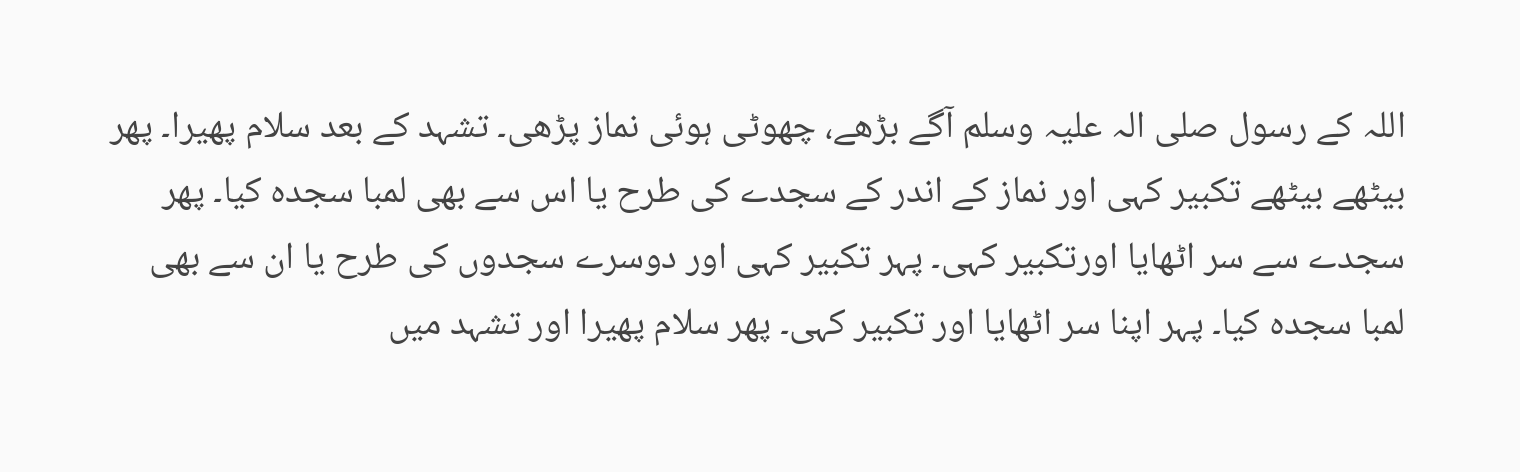اللہ کے رسول صلی الہ عليہ وسلم آگے بڑھے، چھوٹی ہوئی نماز پڑھی۔ تشہد کے بعد سلام پھیرا۔ پھر بيٹھے بيٹھے تکبیر کہی اور نماز کے اندر کے سجدے کی طرح یا اس سے بھی لمبا سجدہ کیا۔ پھر سجدے سے سر اٹھایا اورتکبير کہی۔ پہر تکبیر کہی اور دوسرے سجدوں کی طرح یا ان سے بھی لمبا سجدہ کیا۔ پہر اپنا سر اٹھایا اور تکبير کہی۔ پھر سلام پھیرا اور تشہد ميں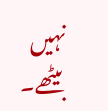نہيں بيٹھے۔